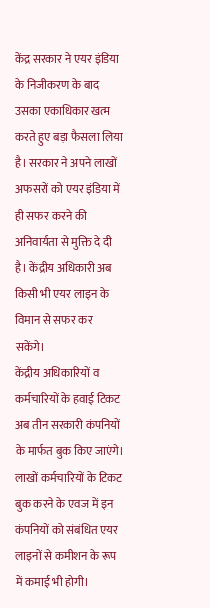केंद्र सरकार ने एयर इंडिया के निजीकरण के बाद उसका एकाधिकार खत्म करते हुए बड़ा फैसला लिया है। सरकार ने अपने लाखों अफसरों को एयर इंडिया में ही सफर करने की अनिवार्यता से मुक्ति दे दी है। केंद्रीय अधिकारी अब किसी भी एयर लाइन के विमान से सफर कर सकेंगे।
केंद्रीय अधिकारियों व कर्मचारियों के हवाई टिकट अब तीन सरकारी कंपनियों के मार्फत बुक किए जाएंगे। लाखों कर्मचारियों के टिकट बुक करने के एवज में इन कंपनियों को संबंधित एयर लाइनों से कमीशन के रूप में कमाई भी होगी।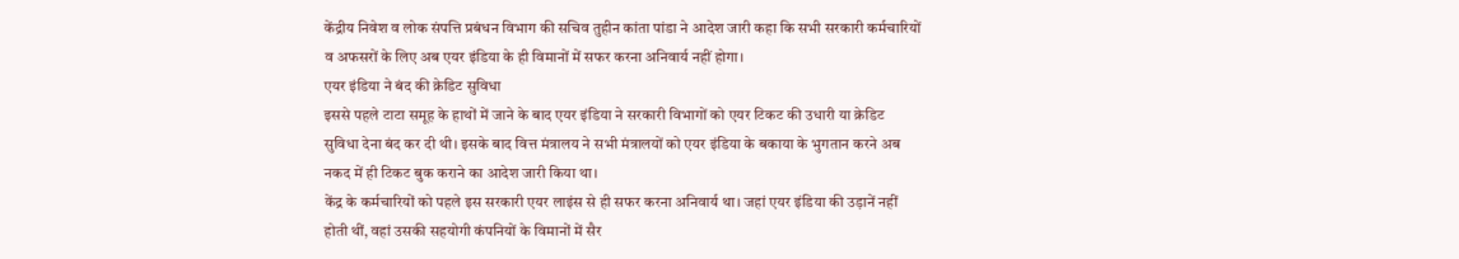केंद्रीय निवेश व लोक संपत्ति प्रबंधन विभाग की सचिव तुहीन कांता पांडा ने आदेश जारी कहा कि सभी सरकारी कर्मचारियों व अफसरों के लिए अब एयर इंडिया के ही विमानों में सफर करना अनिवार्य नहीं होगा।
एयर इंडिया ने बंद की क्रेडिट सुविधा
इससे पहले टाटा समूह के हाथों में जाने के बाद एयर इंडिया ने सरकारी विभागों को एयर टिकट की उधारी या क्रेडिट सुविधा देना बंद कर दी थी। इसके बाद वित्त मंत्रालय ने सभी मंत्रालयों को एयर इंडिया के बकाया के भुगतान करने अब नकद में ही टिकट बुक कराने का आदेश जारी किया था।
केंद्र के कर्मचारियों को पहले इस सरकारी एयर लाइंस से ही सफर करना अनिवार्य था। जहां एयर इंडिया की उड़ानें नहीं होती थीं, वहां उसकी सहयोगी कंपनियों के विमानों में सैर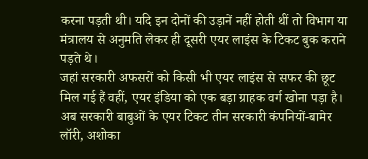करना पड़ती थी। यदि इन दोनों की उड़ानें नहीं होती थीं तो विभाग या मंत्रालय से अनुमति लेकर ही दूसरी एयर लाइंस के टिकट बुक कराने पड़ते थे।
जहां सरकारी अफसरों को किसी भी एयर लाइंस से सफर की छूट मिल गई हैं वहीं, एयर इंडिया को एक बड़ा ग्राहक वर्ग खोना पड़ा है। अब सरकारी बाबुओं के एयर टिकट तीन सरकारी कंपनियों-बामेर लॉरी, अशोका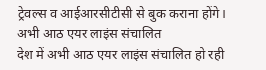ट्रेवल्स व आईआरसीटीसी से बुक कराना होंगे।
अभी आठ एयर लाइंस संचालित
देश में अभी आठ एयर लाइंस संचालित हो रही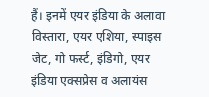हैं। इनमें एयर इंडिया के अलावा विस्तारा, एयर एशिया, स्पाइस जेट, गो फर्स्ट, इंडिगो, एयर इंडिया एक्सप्रेस व अलायंस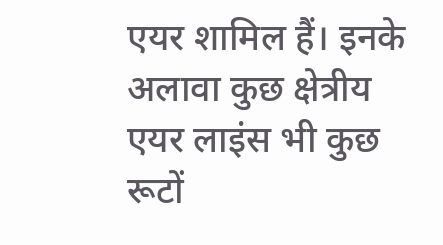एयर शामिल हैं। इनके अलावा कुछ क्षेत्रीय एयर लाइंस भी कुछ रूटों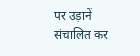पर उड़ानें संचालित कर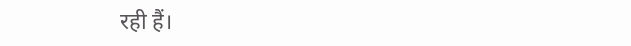रही हैं।